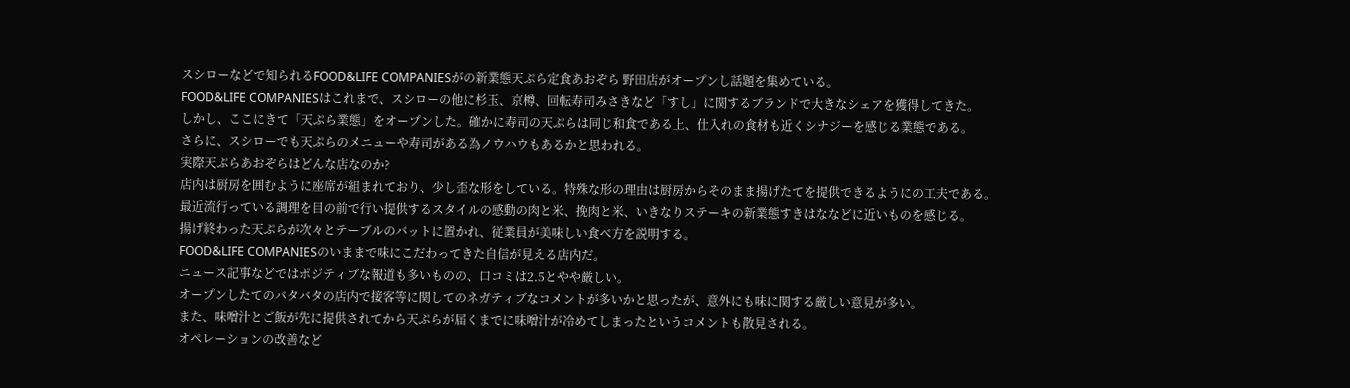スシローなどで知られるFOOD&LIFE COMPANIESがの新業態天ぷら定食あおぞら 野田店がオープンし話題を集めている。
FOOD&LIFE COMPANIESはこれまで、スシローの他に杉玉、京樽、回転寿司みさきなど「すし」に関するブランドで大きなシェアを獲得してきた。
しかし、ここにきて「天ぷら業態」をオープンした。確かに寿司の天ぷらは同じ和食である上、仕入れの食材も近くシナジーを感じる業態である。
さらに、スシローでも天ぷらのメニューや寿司がある為ノウハウもあるかと思われる。
実際天ぷらあおぞらはどんな店なのか?
店内は厨房を囲むように座席が組まれており、少し歪な形をしている。特殊な形の理由は厨房からそのまま揚げたてを提供できるようにの工夫である。
最近流行っている調理を目の前で行い提供するスタイルの感動の肉と米、挽肉と米、いきなりステーキの新業態すきはななどに近いものを感じる。
揚げ終わった天ぷらが次々とテーブルのバットに置かれ、従業員が美味しい食べ方を説明する。
FOOD&LIFE COMPANIESのいままで味にこだわってきた自信が見える店内だ。
ニュース記事などではポジティブな報道も多いものの、口コミは2.5とやや厳しい。
オープンしたてのバタバタの店内で接客等に関してのネガティブなコメントが多いかと思ったが、意外にも味に関する厳しい意見が多い。
また、味噌汁とご飯が先に提供されてから天ぷらが届くまでに味噌汁が冷めてしまったというコメントも散見される。
オペレーションの改善など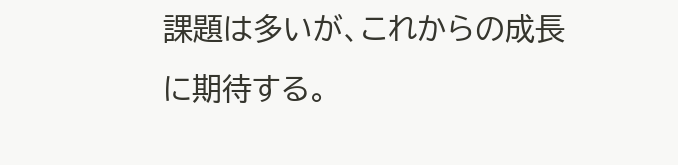課題は多いが、これからの成長に期待する。